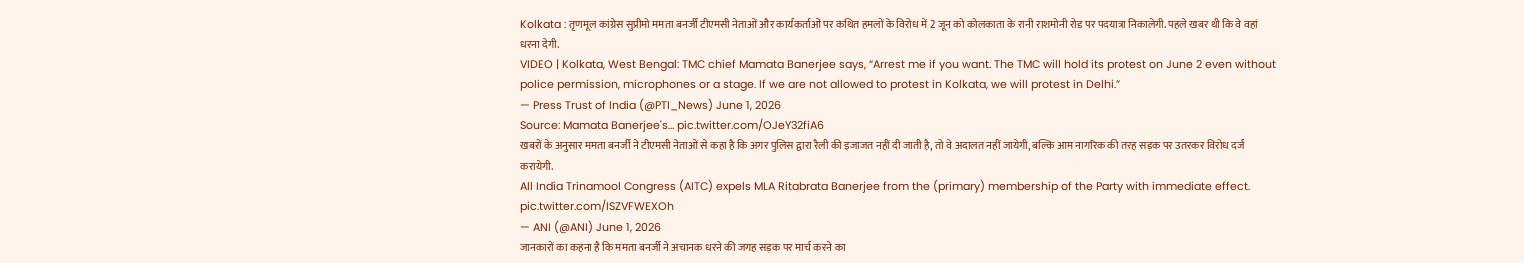Kolkata : तृणमूल कांग्रेस सुप्रीमो ममता बनर्जी टीएमसी नेताओं और कार्यकर्ताओं पर कथित हमलों के विरोध में 2 जून को कोलकाता के रानी राशमोनी रोड पर पदयात्रा निकालेगी. पहले खबर थी कि वे वहां धरना देगी.
VIDEO | Kolkata, West Bengal: TMC chief Mamata Banerjee says, “Arrest me if you want. The TMC will hold its protest on June 2 even without police permission, microphones or a stage. If we are not allowed to protest in Kolkata, we will protest in Delhi.”
— Press Trust of India (@PTI_News) June 1, 2026
Source: Mamata Banerjee's… pic.twitter.com/OJeY32fiA6
खबरों के अनुसार ममता बनर्जी ने टीएमसी नेताओं से कहा है कि अगर पुलिस द्वारा रैली की इजाजत नहीं दी जाती है, तो वे अदालत नहीं जायेगी, बल्कि आम नागरिक की तरह सड़क पर उतरकर विरोध दर्ज करायेगी.
All India Trinamool Congress (AITC) expels MLA Ritabrata Banerjee from the (primary) membership of the Party with immediate effect. pic.twitter.com/ISZVFWEXOh
— ANI (@ANI) June 1, 2026
जानकारों का कहना है कि ममता बनर्जी ने अचानक धरने की जगह सड़क पर मार्च करने का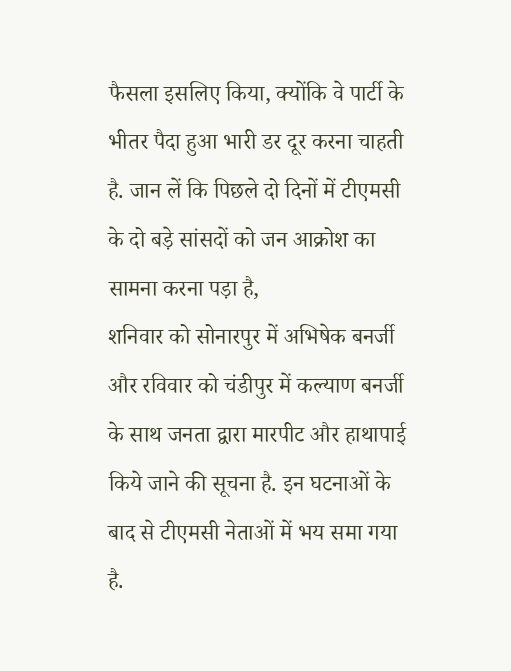फैसला इसलिए किया, क्योंकि वे पार्टी के भीतर पैदा हुआ भारी डर दूर करना चाहती है. जान लें कि पिछले दो दिनों में टीएमसी के दो बड़े सांसदों को जन आक्रोश का सामना करना पड़ा है,
शनिवार को सोनारपुर में अभिषेक बनर्जी और रविवार को चंडीपुर में कल्याण बनर्जी के साथ जनता द्वारा मारपीट और हाथापाई किये जाने की सूचना है. इन घटनाओं के बाद से टीएमसी नेताओं में भय समा गया है.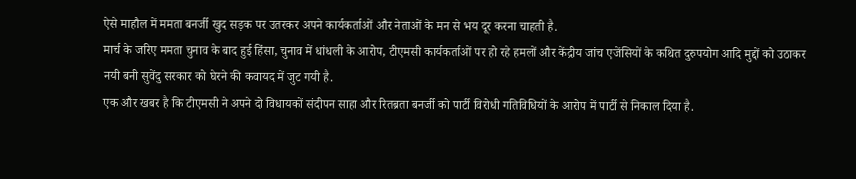ऐसे माहौल में ममता बनर्जी खुद सड़क पर उतरकर अपने कार्यकर्ताओं और नेताओं के मन से भय दूर करना चाहती है.
मार्च के जरिए ममता चुनाव के बाद हुई हिंसा, चुनाव में धांधली के आरोप, टीएमसी कार्यकर्ताओं पर हो रहे हमलों और केंद्रीय जांच एजेंसियों के कथित दुरुपयोग आदि मुद्दों को उठाकर नयी बनी सुवेंदु सरकार को घेरने की कवायद में जुट गयी है.
एक और खबर है कि टीएमसी ने अपने दो विधायकों संदीपन साहा और रितब्रता बनर्जी को पार्टी विरोधी गतिविधियों के आरोप में पार्टी से निकाल दिया है.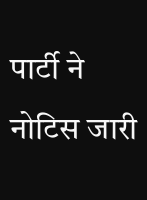पार्टी ने नोटिस जारी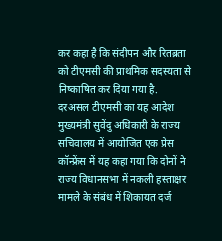कर कहा है कि संदीपन और रितब्रता को टीएमसी की प्राथमिक सदस्यता से निष्काषित कर दिया गया है.
दरअसल टीएमसी का यह आदेश मुख्यमंत्री सुवेंदु अधिकारी के राज्य सचिवालय में आयोजित एक प्रेस कॉन्फ्रेंस में यह कहा गया कि दोनों ने राज्य विधानसभा में नकली हस्ताक्षर मामले के संबंध में शिकायत दर्ज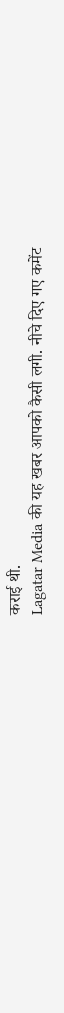कराई थी.
Lagatar Media की यह खबर आपको कैसी लगी. नीचे दिए गए कमेंट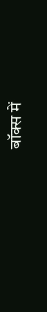बॉक्स में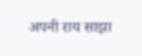अपनी राय साझा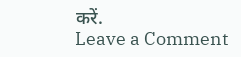करें.
Leave a Comment